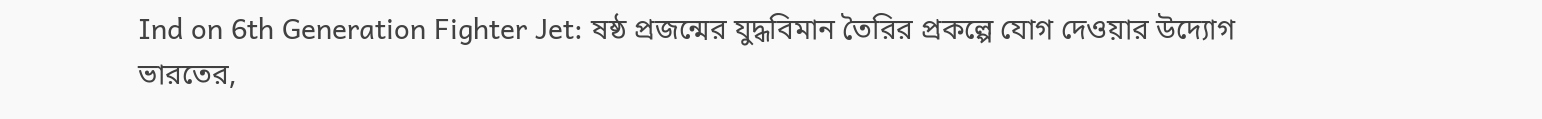Ind on 6th Generation Fighter Jet: ষষ্ঠ প্রজন্মের যুদ্ধবিমান তৈরির প্রকল্পে যোগ দেওয়ার উদ্যোগ ভারতের,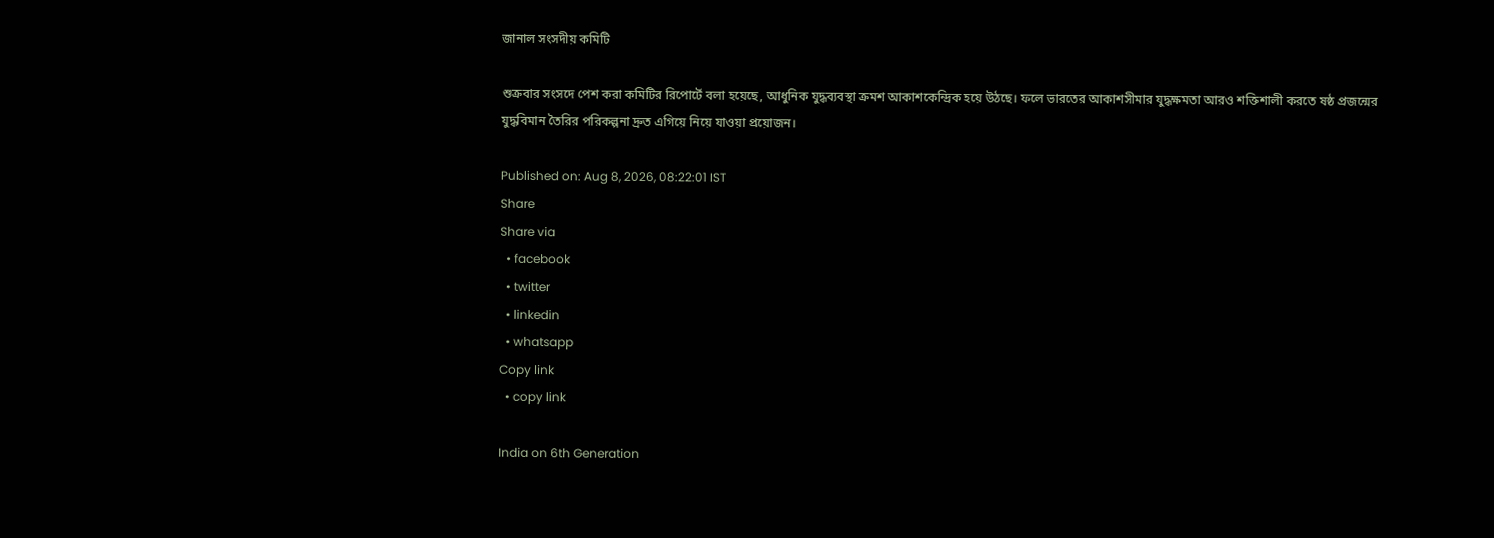জানাল সংসদীয় কমিটি

শুক্রবার সংসদে পেশ করা কমিটির রিপোর্টে বলা হয়েছে, আধুনিক যুদ্ধব্যবস্থা ক্রমশ আকাশকেন্দ্রিক হয়ে উঠছে। ফলে ভারতের আকাশসীমার যুদ্ধক্ষমতা আরও শক্তিশালী করতে ষষ্ঠ প্রজন্মের যুদ্ধবিমান তৈরির পরিকল্পনা দ্রুত এগিয়ে নিয়ে যাওয়া প্রয়োজন।

Published on: Aug 8, 2026, 08:22:01 IST
Share
Share via
  • facebook
  • twitter
  • linkedin
  • whatsapp
Copy link
  • copy link

India on 6th Generation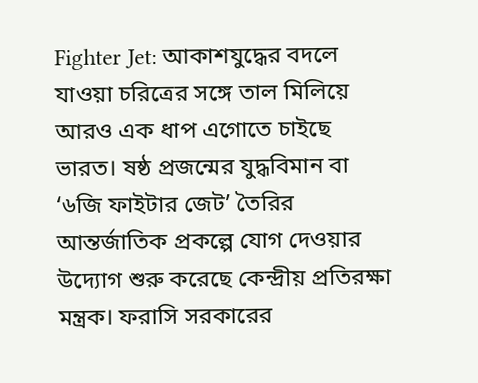Fighter Jet: আকাশযুদ্ধের বদলে যাওয়া চরিত্রের সঙ্গে তাল মিলিয়ে আরও এক ধাপ এগোতে চাইছে ভারত। ষষ্ঠ প্রজন্মের যুদ্ধবিমান বা ‘৬জি ফাইটার জেট’ তৈরির আন্তর্জাতিক প্রকল্পে যোগ দেওয়ার উদ্যোগ শুরু করেছে কেন্দ্রীয় প্রতিরক্ষা মন্ত্রক। ফরাসি সরকারের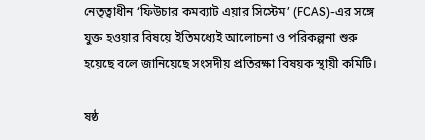নেতৃত্বাধীন ‘ফিউচার কমব্যাট এয়ার সিস্টেম’ (FCAS)-এর সঙ্গে যুক্ত হওয়ার বিষয়ে ইতিমধ্যেই আলোচনা ও পরিকল্পনা শুরু হয়েছে বলে জানিয়েছে সংসদীয় প্রতিরক্ষা বিষয়ক স্থায়ী কমিটি।

ষষ্ঠ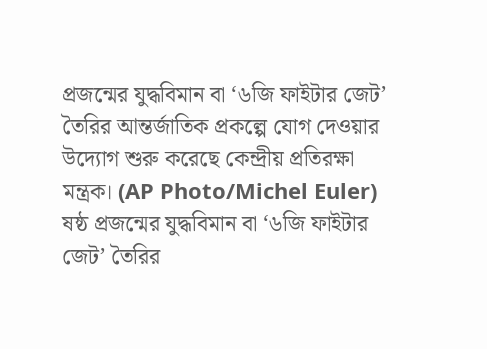প্রজন্মের যুদ্ধবিমান বা ‘৬জি ফাইটার জেট’ তৈরির আন্তর্জাতিক প্রকল্পে যোগ দেওয়ার উদ্যোগ শুরু করেছে কেন্দ্রীয় প্রতিরক্ষা মন্ত্রক। (AP Photo/Michel Euler)
ষষ্ঠ প্রজন্মের যুদ্ধবিমান বা ‘৬জি ফাইটার জেট’ তৈরির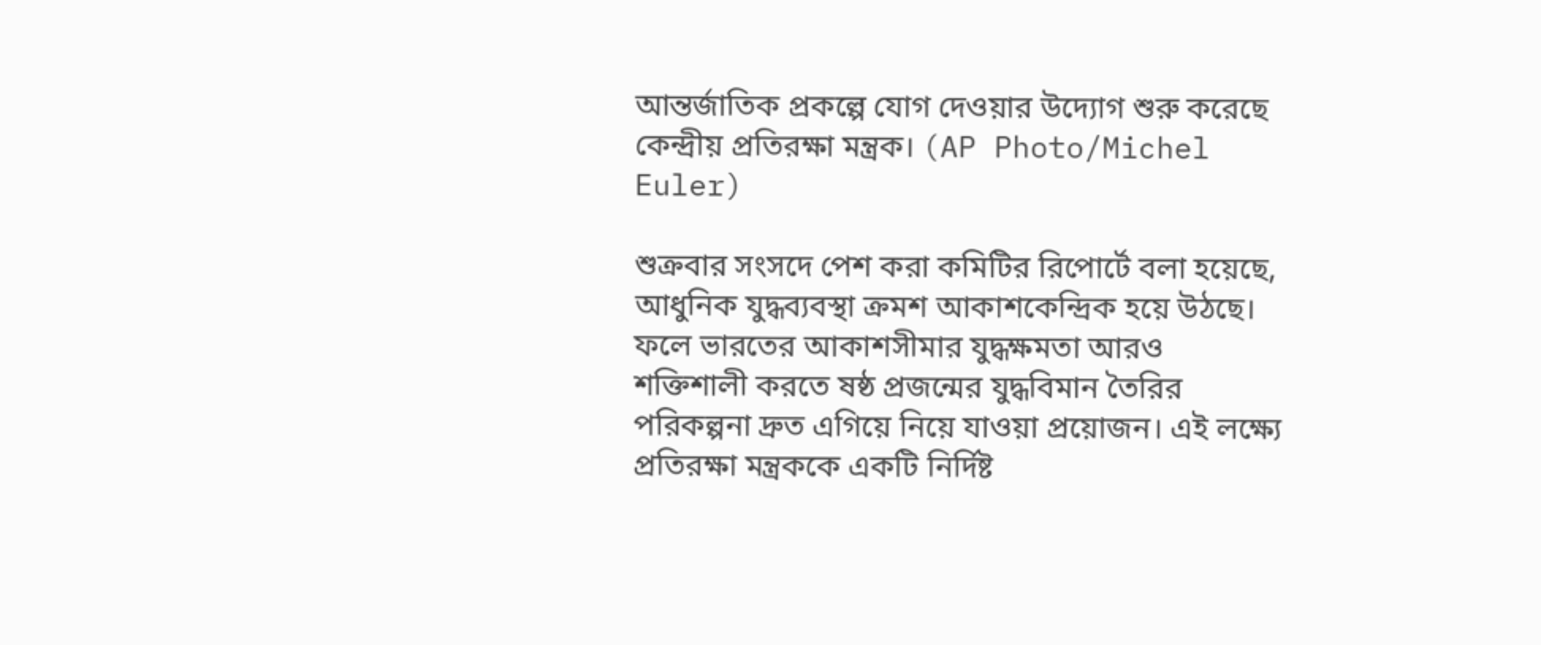আন্তর্জাতিক প্রকল্পে যোগ দেওয়ার উদ্যোগ শুরু করেছে কেন্দ্রীয় প্রতিরক্ষা মন্ত্রক। (AP Photo/Michel Euler)

শুক্রবার সংসদে পেশ করা কমিটির রিপোর্টে বলা হয়েছে, আধুনিক যুদ্ধব্যবস্থা ক্রমশ আকাশকেন্দ্রিক হয়ে উঠছে। ফলে ভারতের আকাশসীমার যুদ্ধক্ষমতা আরও শক্তিশালী করতে ষষ্ঠ প্রজন্মের যুদ্ধবিমান তৈরির পরিকল্পনা দ্রুত এগিয়ে নিয়ে যাওয়া প্রয়োজন। এই লক্ষ্যে প্রতিরক্ষা মন্ত্রককে একটি নির্দিষ্ট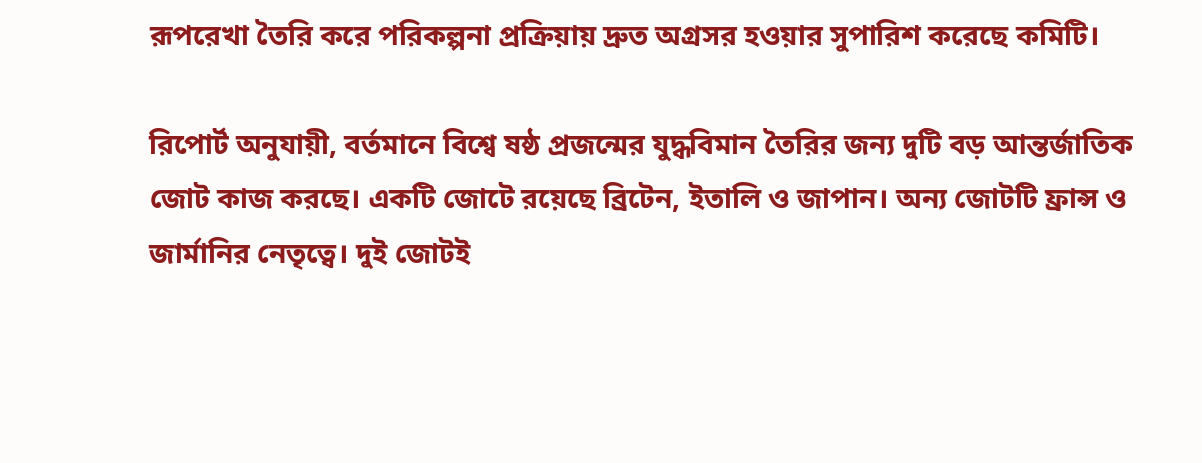রূপরেখা তৈরি করে পরিকল্পনা প্রক্রিয়ায় দ্রুত অগ্রসর হওয়ার সুপারিশ করেছে কমিটি।

রিপোর্ট অনুযায়ী, বর্তমানে বিশ্বে ষষ্ঠ প্রজন্মের যুদ্ধবিমান তৈরির জন্য দুটি বড় আন্তর্জাতিক জোট কাজ করছে। একটি জোটে রয়েছে ব্রিটেন, ইতালি ও জাপান। অন্য জোটটি ফ্রান্স ও জার্মানির নেতৃত্বে। দুই জোটই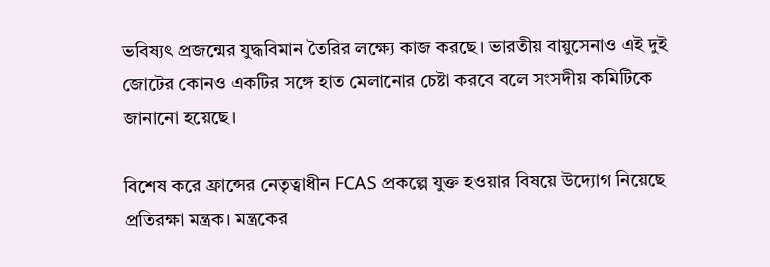ভবিষ্যৎ প্রজন্মের যুদ্ধবিমান তৈরির লক্ষ্যে কাজ করছে। ভারতীয় বায়ুসেনাও এই দুই জোটের কোনও একটির সঙ্গে হাত মেলানোর চেষ্টা করবে বলে সংসদীয় কমিটিকে জানানো হয়েছে।

বিশেষ করে ফ্রান্সের নেতৃত্বাধীন FCAS প্রকল্পে যুক্ত হওয়ার বিষয়ে উদ্যোগ নিয়েছে প্রতিরক্ষা মন্ত্রক। মন্ত্রকের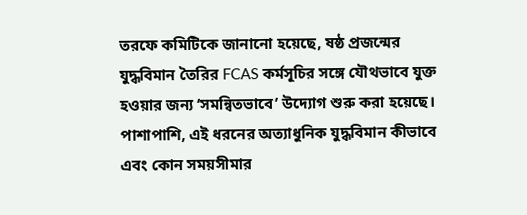তরফে কমিটিকে জানানো হয়েছে, ষষ্ঠ প্রজন্মের যুদ্ধবিমান তৈরির FCAS কর্মসূচির সঙ্গে যৌথভাবে যুক্ত হওয়ার জন্য ‘সমন্বিতভাবে’ উদ্যোগ শুরু করা হয়েছে। পাশাপাশি, এই ধরনের অত্যাধুনিক যুদ্ধবিমান কীভাবে এবং কোন সময়সীমার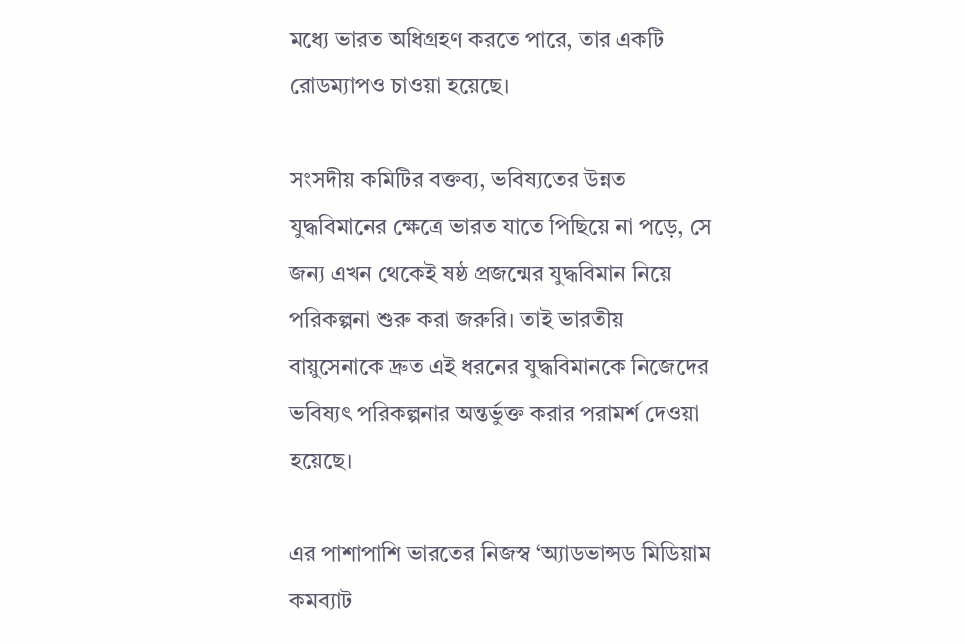মধ্যে ভারত অধিগ্রহণ করতে পারে, তার একটি রোডম্যাপও চাওয়া হয়েছে।

সংসদীয় কমিটির বক্তব্য, ভবিষ্যতের উন্নত যুদ্ধবিমানের ক্ষেত্রে ভারত যাতে পিছিয়ে না পড়ে, সে জন্য এখন থেকেই ষষ্ঠ প্রজন্মের যুদ্ধবিমান নিয়ে পরিকল্পনা শুরু করা জরুরি। তাই ভারতীয় বায়ুসেনাকে দ্রুত এই ধরনের যুদ্ধবিমানকে নিজেদের ভবিষ্যৎ পরিকল্পনার অন্তর্ভুক্ত করার পরামর্শ দেওয়া হয়েছে।

এর পাশাপাশি ভারতের নিজস্ব ‘অ্যাডভান্সড মিডিয়াম কমব্যাট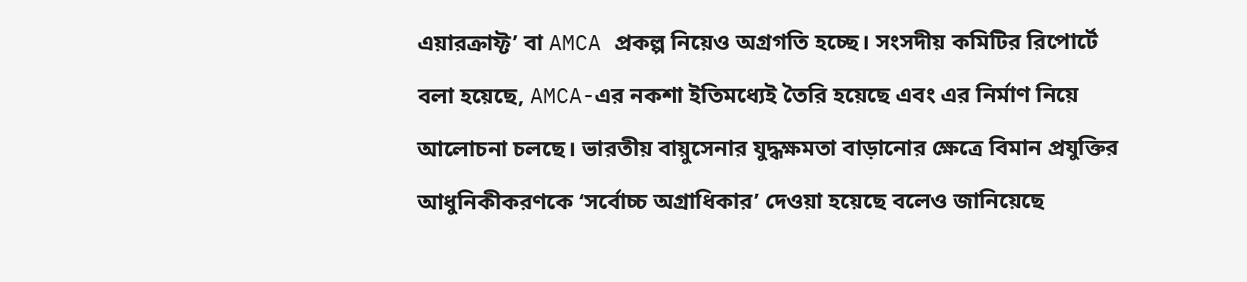এয়ারক্রাফ্ট’ বা AMCA প্রকল্প নিয়েও অগ্রগতি হচ্ছে। সংসদীয় কমিটির রিপোর্টে বলা হয়েছে, AMCA-এর নকশা ইতিমধ্যেই তৈরি হয়েছে এবং এর নির্মাণ নিয়ে আলোচনা চলছে। ভারতীয় বায়ুসেনার যুদ্ধক্ষমতা বাড়ানোর ক্ষেত্রে বিমান প্রযুক্তির আধুনিকীকরণকে ‘সর্বোচ্চ অগ্রাধিকার’ দেওয়া হয়েছে বলেও জানিয়েছে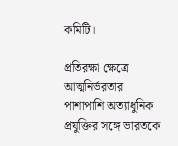কমিটি।

প্রতিরক্ষা ক্ষেত্রে আত্মনির্ভরতার পাশাপাশি অত্যাধুনিক প্রযুক্তির সঙ্গে ভারতকে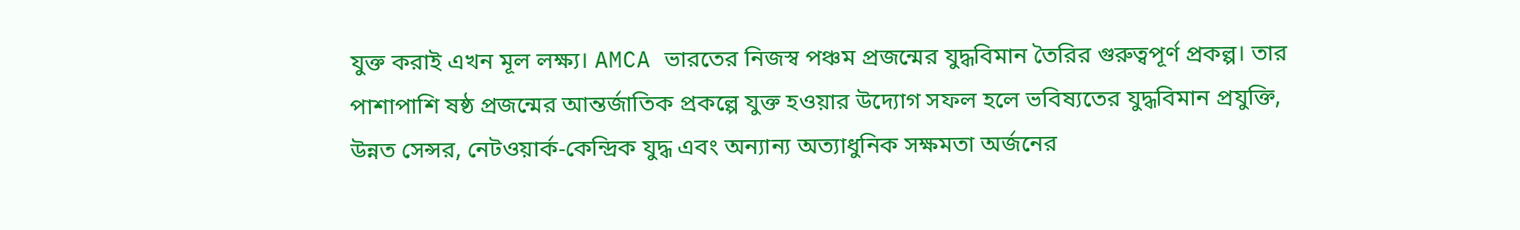যুক্ত করাই এখন মূল লক্ষ্য। AMCA ভারতের নিজস্ব পঞ্চম প্রজন্মের যুদ্ধবিমান তৈরির গুরুত্বপূর্ণ প্রকল্প। তার পাশাপাশি ষষ্ঠ প্রজন্মের আন্তর্জাতিক প্রকল্পে যুক্ত হওয়ার উদ্যোগ সফল হলে ভবিষ্যতের যুদ্ধবিমান প্রযুক্তি, উন্নত সেন্সর, নেটওয়ার্ক-কেন্দ্রিক যুদ্ধ এবং অন্যান্য অত্যাধুনিক সক্ষমতা অর্জনের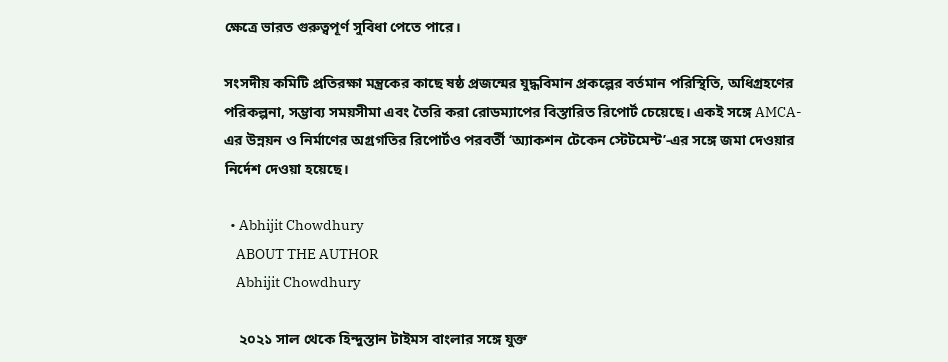ক্ষেত্রে ভারত গুরুত্বপূর্ণ সুবিধা পেতে পারে।

সংসদীয় কমিটি প্রতিরক্ষা মন্ত্রকের কাছে ষষ্ঠ প্রজন্মের যুদ্ধবিমান প্রকল্পের বর্তমান পরিস্থিতি, অধিগ্রহণের পরিকল্পনা, সম্ভাব্য সময়সীমা এবং তৈরি করা রোডম্যাপের বিস্তারিত রিপোর্ট চেয়েছে। একই সঙ্গে AMCA-এর উন্নয়ন ও নির্মাণের অগ্রগতির রিপোর্টও পরবর্তী ‘অ্যাকশন টেকেন স্টেটমেন্ট’-এর সঙ্গে জমা দেওয়ার নির্দেশ দেওয়া হয়েছে।

  • Abhijit Chowdhury
    ABOUT THE AUTHOR
    Abhijit Chowdhury

    ২০২১ সাল থেকে হিন্দুস্তান টাইমস বাংলার সঙ্গে যুক্ত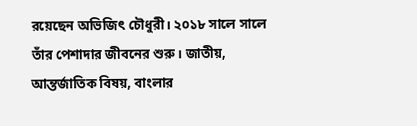রয়েছেন অভিজিৎ চৌধুরী। ২০১৮ সালে সালে তাঁর পেশাদার জীবনের শুরু। জাতীয়, আন্তর্জাতিক বিষয়, বাংলার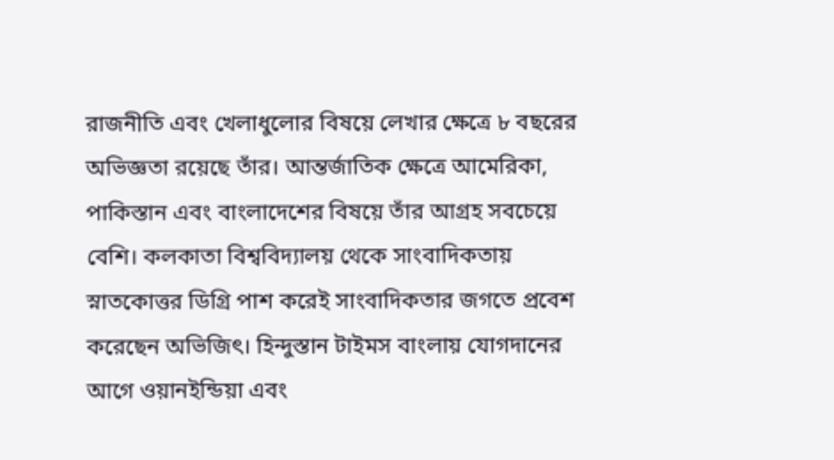রাজনীতি এবং খেলাধুলোর বিষয়ে লেখার ক্ষেত্রে ৮ বছরের অভিজ্ঞতা রয়েছে তাঁর। আন্তর্জাতিক ক্ষেত্রে আমেরিকা, পাকিস্তান এবং বাংলাদেশের বিষয়ে তাঁর আগ্রহ সবচেয়ে বেশি। কলকাতা বিশ্ববিদ্যালয় থেকে সাংবাদিকতায় স্নাতকোত্তর ডিগ্রি পাশ করেই সাংবাদিকতার জগতে প্রবেশ করেছেন অভিজিৎ। হিন্দুস্তান টাইমস বাংলায় যোগদানের আগে ওয়ানইন্ডিয়া এবং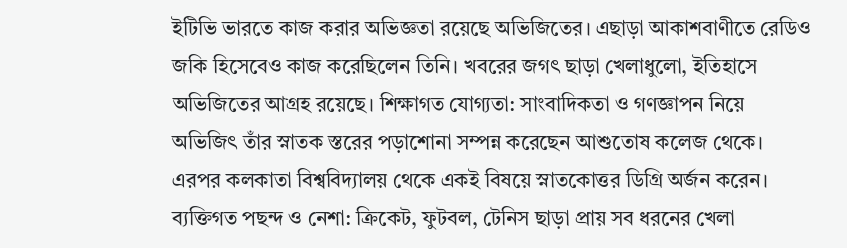ইটিভি ভারতে কাজ করার অভিজ্ঞতা রয়েছে অভিজিতের। এছাড়া আকাশবাণীতে রেডিও জকি হিসেবেও কাজ করেছিলেন তিনি। খবরের জগৎ ছাড়া খেলাধুলো, ইতিহাসে অভিজিতের আগ্রহ রয়েছে। শিক্ষাগত যোগ্যতা: সাংবাদিকতা ও গণজ্ঞাপন নিয়ে অভিজিৎ তাঁর স্নাতক স্তরের পড়াশোনা সম্পন্ন করেছেন আশুতোষ কলেজ থেকে। এরপর কলকাতা বিশ্ববিদ্যালয় থেকে একই বিষয়ে স্নাতকোত্তর ডিগ্রি অর্জন করেন। ব্যক্তিগত পছন্দ ও নেশা: ক্রিকেট, ফুটবল, টেনিস ছাড়া প্রায় সব ধরনের খেলা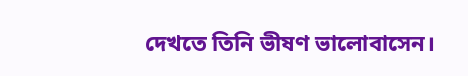দেখতে তিনি ভীষণ ভালোবাসেন।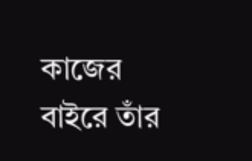কাজের বাইরে তাঁর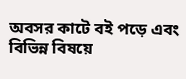অবসর কাটে বই পড়ে এবং বিভিন্ন বিষয়ে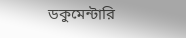ডকুমেন্টারি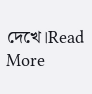দেখে।Read More